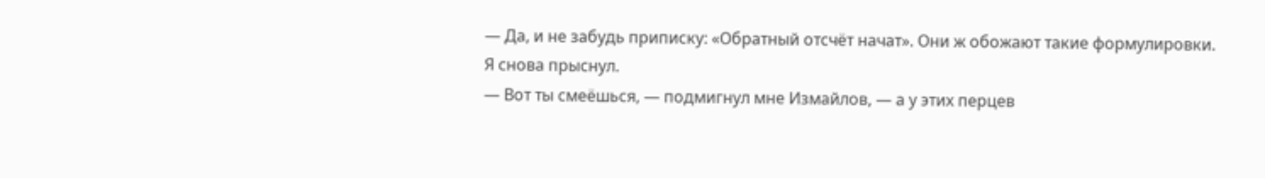— Да, и не забудь приписку: «Обратный отсчёт начат». Они ж обожают такие формулировки.
Я снова прыснул.
— Вот ты смеёшься, — подмигнул мне Измайлов, — а у этих перцев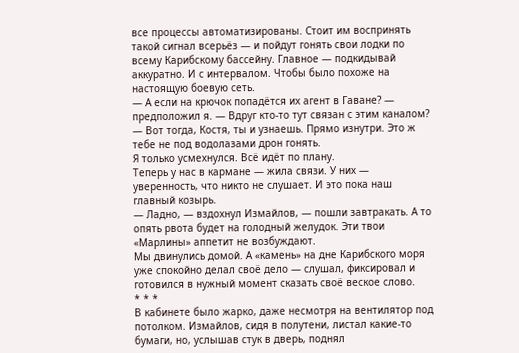все процессы автоматизированы. Стоит им воспринять такой сигнал всерьёз — и пойдут гонять свои лодки по всему Карибскому бассейну. Главное — подкидывай аккуратно. И с интервалом. Чтобы было похоже на настоящую боевую сеть.
— А если на крючок попадётся их агент в Гаване? — предположил я. — Вдруг кто-то тут связан с этим каналом?
— Вот тогда, Костя, ты и узнаешь. Прямо изнутри. Это ж тебе не под водолазами дрон гонять.
Я только усмехнулся. Всё идёт по плану.
Теперь у нас в кармане — жила связи. У них — уверенность, что никто не слушает. И это пока наш главный козырь.
— Ладно, — вздохнул Измайлов, — пошли завтракать. А то опять рвота будет на голодный желудок. Эти твои «Марлины» аппетит не возбуждают.
Мы двинулись домой. А «камень» на дне Карибского моря уже спокойно делал своё дело — слушал, фиксировал и готовился в нужный момент сказать своё веское слово.
* * *
В кабинете было жарко, даже несмотря на вентилятор под потолком. Измайлов, сидя в полутени, листал какие-то бумаги, но, услышав стук в дверь, поднял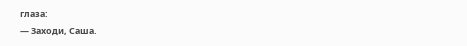глаза:
— Заходи, Саша.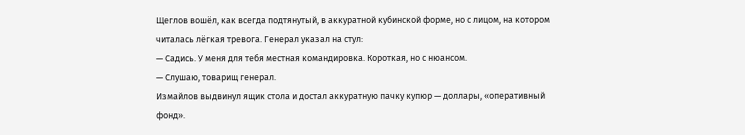Щеглов вошёл, как всегда подтянутый, в аккуратной кубинской форме, но с лицом, на котором читалась лёгкая тревога. Генерал указал на стул:
— Садись. У меня для тебя местная командировка. Короткая, но с нюансом.
— Слушаю, товарищ генерал.
Измайлов выдвинул ящик стола и достал аккуратную пачку купюр — доллары, «оперативный фонд».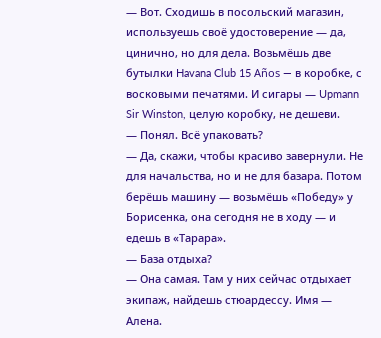— Вот. Сходишь в посольский магазин, используешь своё удостоверение — да, цинично, но для дела. Возьмёшь две бутылки Havana Club 15 Años — в коробке, с восковыми печатями. И сигары — Upmann Sir Winston, целую коробку, не дешеви.
— Понял. Всё упаковать?
— Да, скажи, чтобы красиво завернули. Не для начальства, но и не для базара. Потом берёшь машину — возьмёшь «Победу» у Борисенка, она сегодня не в ходу — и едешь в «Тарара».
— База отдыха?
— Она самая. Там у них сейчас отдыхает экипаж, найдешь стюардессу. Имя — Алена.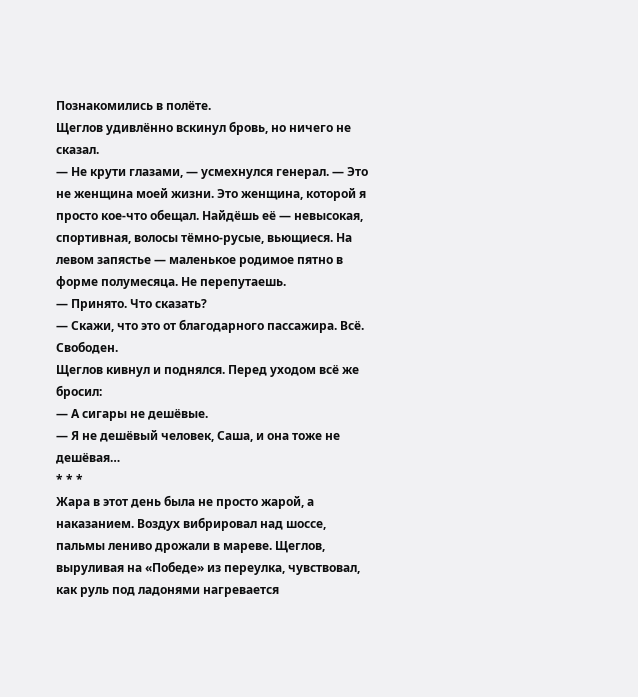Познакомились в полёте.
Щеглов удивлённо вскинул бровь, но ничего не сказал.
— Не крути глазами, — усмехнулся генерал. — Это не женщина моей жизни. Это женщина, которой я просто кое-что обещал. Найдёшь её — невысокая, спортивная, волосы тёмно-русые, вьющиеся. На левом запястье — маленькое родимое пятно в форме полумесяца. Не перепутаешь.
— Принято. Что сказать?
— Скажи, что это от благодарного пассажира. Всё. Свободен.
Щеглов кивнул и поднялся. Перед уходом всё же бросил:
— А сигары не дешёвые.
— Я не дешёвый человек, Саша, и она тоже не дешёвая…
* * *
Жара в этот день была не просто жарой, а наказанием. Воздух вибрировал над шоссе, пальмы лениво дрожали в мареве. Щеглов, выруливая на «Победе» из переулка, чувствовал, как руль под ладонями нагревается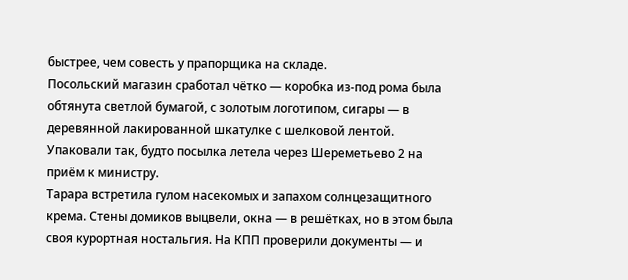быстрее, чем совесть у прапорщика на складе.
Посольский магазин сработал чётко — коробка из-под рома была обтянута светлой бумагой, с золотым логотипом, сигары — в деревянной лакированной шкатулке с шелковой лентой. Упаковали так, будто посылка летела через Шереметьево 2 на приём к министру.
Тарара встретила гулом насекомых и запахом солнцезащитного крема. Стены домиков выцвели, окна — в решётках, но в этом была своя курортная ностальгия. На КПП проверили документы — и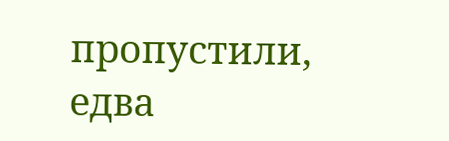пропустили, едва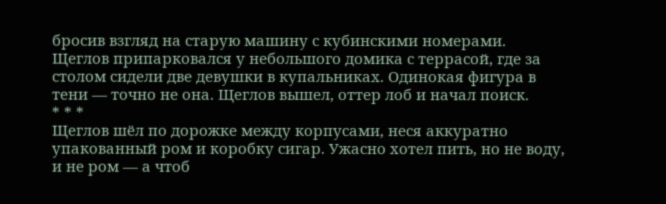бросив взгляд на старую машину с кубинскими номерами.
Щеглов припарковался у небольшого домика с террасой, где за столом сидели две девушки в купальниках. Одинокая фигура в тени — точно не она. Щеглов вышел, оттер лоб и начал поиск.
* * *
Щеглов шёл по дорожке между корпусами, неся аккуратно упакованный ром и коробку сигар. Ужасно хотел пить, но не воду, и не ром — а чтоб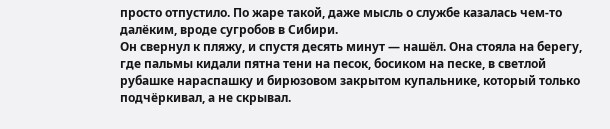просто отпустило. По жаре такой, даже мысль о службе казалась чем-то далёким, вроде сугробов в Сибири.
Он свернул к пляжу, и спустя десять минут — нашёл. Она стояла на берегу, где пальмы кидали пятна тени на песок, босиком на песке, в светлой рубашке нараспашку и бирюзовом закрытом купальнике, который только подчёркивал, а не скрывал.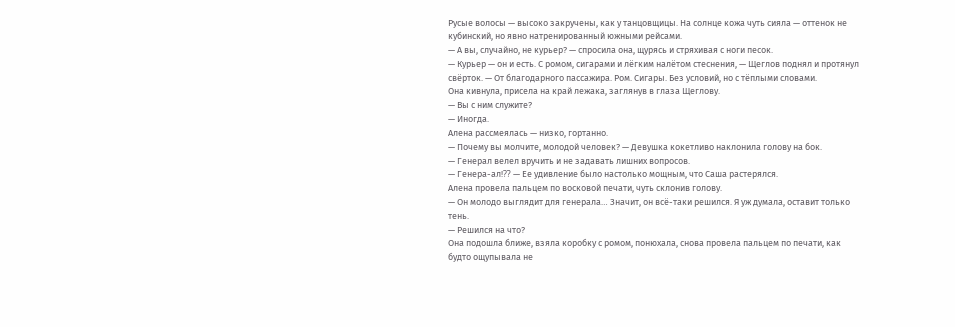Русые волосы — высоко закручены, как у танцовщицы. На солнце кожа чуть сияла — оттенок не кубинский, но явно натренированный южными рейсами.
— А вы, случайно, не курьер? — спросила она, щурясь и стряхивая с ноги песок.
— Курьер — он и есть. С ромом, сигарами и лёгким налётом стеснения, — Щеглов поднял и протянул свёрток. — От благодарного пассажира. Ром. Сигары. Без условий, но с тёплыми словами.
Она кивнула, присела на край лежака, заглянув в глаза Щеглову.
— Вы с ним служите?
— Иногда.
Алена рассмеялась — низко, гортанно.
— Почему вы молчите, молодой человек? — Девушка кокетливо наклонила голову на бок.
— Генерал велел вручить и не задавать лишних вопросов.
— Генера-ал!⁇ — Ее удивление было настолько мощным, что Саша растерялся.
Алена провела пальцем по восковой печати, чуть склонив голову.
— Он молодо выглядит для генерала… Значит, он всё-таки решился. Я уж думала, оставит только тень.
— Решился на что?
Она подошла ближе, взяла коробку с ромом, понюхала, снова провела пальцем по печати, как будто ощупывала не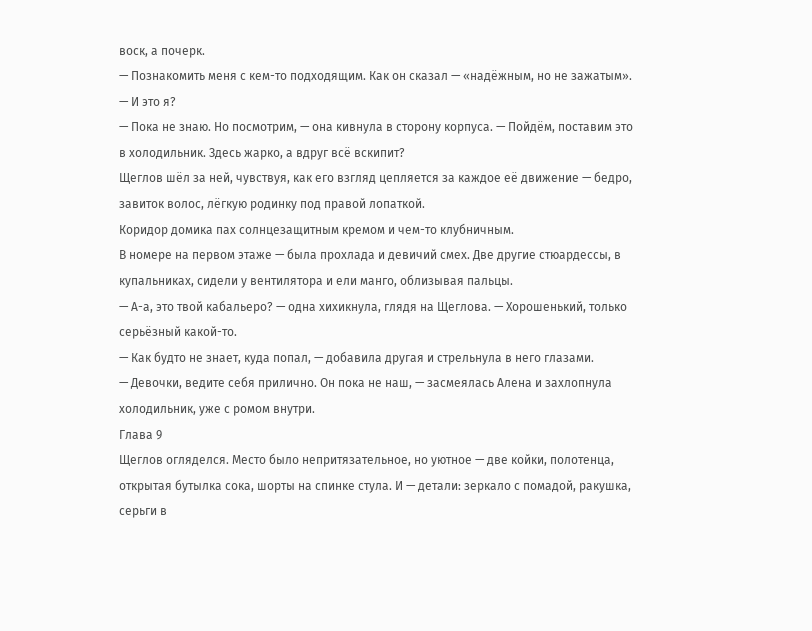воск, а почерк.
— Познакомить меня с кем-то подходящим. Как он сказал — «надёжным, но не зажатым».
— И это я?
— Пока не знаю. Но посмотрим, — она кивнула в сторону корпуса. — Пойдём, поставим это в холодильник. Здесь жарко, а вдруг всё вскипит?
Щеглов шёл за ней, чувствуя, как его взгляд цепляется за каждое её движение — бедро, завиток волос, лёгкую родинку под правой лопаткой.
Коридор домика пах солнцезащитным кремом и чем-то клубничным.
В номере на первом этаже — была прохлада и девичий смех. Две другие стюардессы, в купальниках, сидели у вентилятора и ели манго, облизывая пальцы.
— А-а, это твой кабальеро? — одна хихикнула, глядя на Щеглова. — Хорошенький, только серьёзный какой-то.
— Как будто не знает, куда попал, — добавила другая и стрельнула в него глазами.
— Девочки, ведите себя прилично. Он пока не наш, — засмеялась Алена и захлопнула холодильник, уже с ромом внутри.
Глава 9
Щеглов огляделся. Место было непритязательное, но уютное — две койки, полотенца, открытая бутылка сока, шорты на спинке стула. И — детали: зеркало с помадой, ракушка, серьги в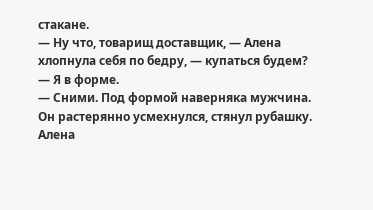стакане.
— Ну что, товарищ доставщик, — Алена хлопнула себя по бедру, — купаться будем?
— Я в форме.
— Сними. Под формой наверняка мужчина.
Он растерянно усмехнулся, стянул рубашку. Алена